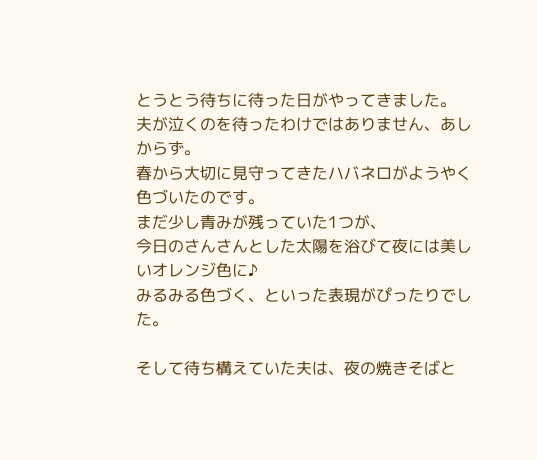とうとう待ちに待った日がやってきました。
夫が泣くのを待ったわけではありません、あしからず。
春から大切に見守ってきたハバネロがようやく色づいたのです。
まだ少し青みが残っていた1つが、
今日のさんさんとした太陽を浴びて夜には美しいオレンジ色に♪
みるみる色づく、といった表現がぴったりでした。

そして待ち構えていた夫は、夜の焼きそばと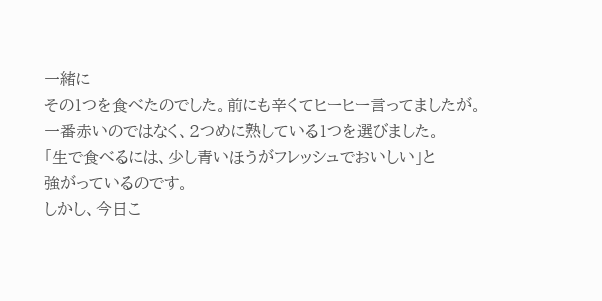一緒に
その1つを食べたのでした。前にも辛くてヒーヒー言ってましたが。
一番赤いのではなく、2つめに熟している1つを選びました。
「生で食べるには、少し青いほうがフレッシュでおいしい」と
強がっているのです。
しかし、今日こ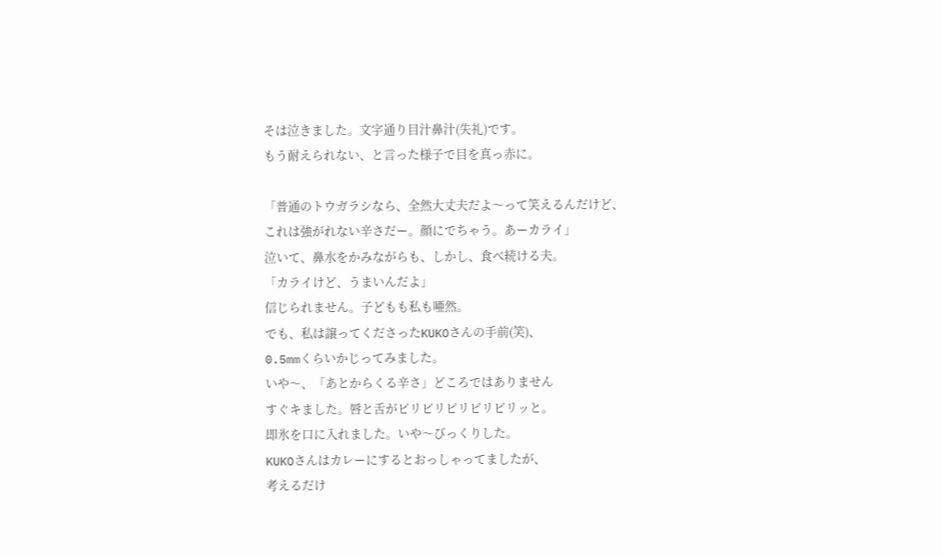そは泣きました。文字通り目汁鼻汁(失礼)です。
もう耐えられない、と言った様子で目を真っ赤に。

「普通のトウガラシなら、全然大丈夫だよ〜って笑えるんだけど、
これは強がれない辛さだー。顔にでちゃう。あーカライ」
泣いて、鼻水をかみながらも、しかし、食べ続ける夫。
「カライけど、うまいんだよ」
信じられません。子どもも私も唖然。
でも、私は譲ってくださったKUKOさんの手前(笑)、
0.5mmくらいかじってみました。
いや〜、「あとからくる辛さ」どころではありません
すぐキました。唇と舌がピリピリピリピリピリッと。
即氷を口に入れました。いや〜びっくりした。
KUKOさんはカレーにするとおっしゃってましたが、
考えるだけ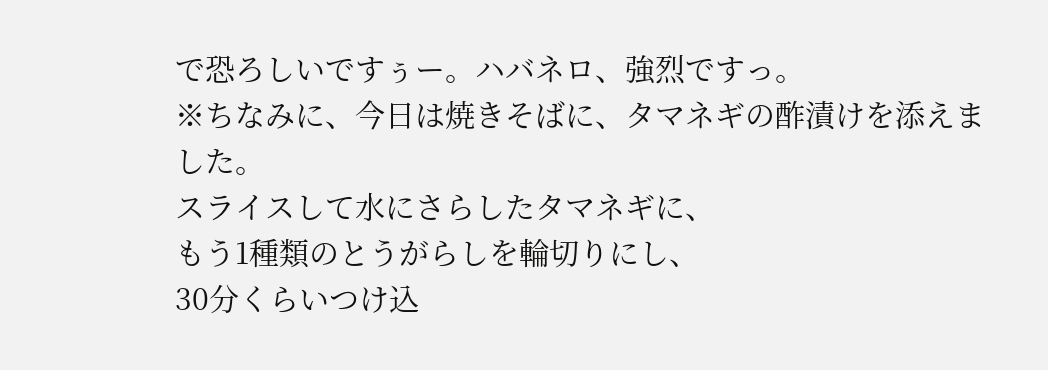で恐ろしいですぅー。ハバネロ、強烈ですっ。
※ちなみに、今日は焼きそばに、タマネギの酢漬けを添えました。
スライスして水にさらしたタマネギに、
もう1種類のとうがらしを輪切りにし、
30分くらいつけ込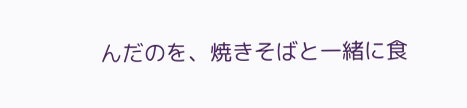んだのを、焼きそばと一緒に食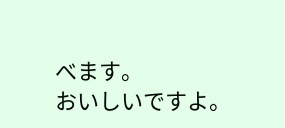べます。
おいしいですよ。